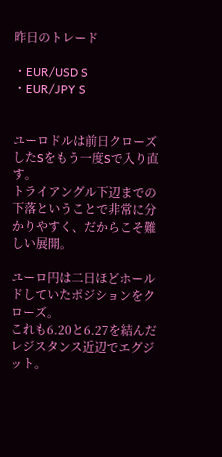昨日のトレード

・EUR/USD S
・EUR/JPY S


ユーロドルは前日クローズしたSをもう一度Sで入り直す。
トライアングル下辺までの下落ということで非常に分かりやすく、だからこそ難しい展開。

ユーロ円は二日ほどホールドしていたポジションをクローズ。
これも6.20と6.27を結んだレジスタンス近辺でエグジット。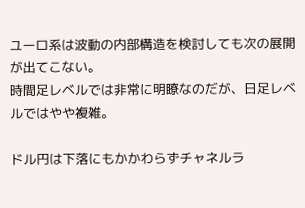ユーロ系は波動の内部構造を検討しても次の展開が出てこない。
時間足レベルでは非常に明瞭なのだが、日足レベルではやや複雑。

ドル円は下落にもかかわらずチャネルラ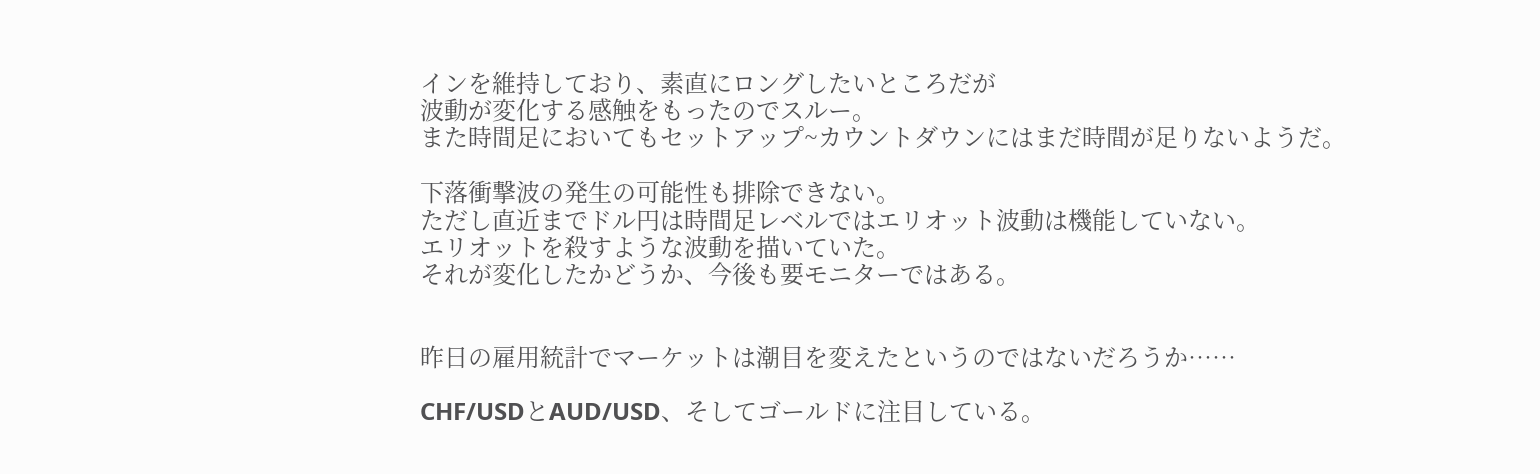インを維持しており、素直にロングしたいところだが
波動が変化する感触をもったのでスルー。
また時間足においてもセットアップ~カウントダウンにはまだ時間が足りないようだ。

下落衝撃波の発生の可能性も排除できない。
ただし直近までドル円は時間足レベルではエリオット波動は機能していない。
エリオットを殺すような波動を描いていた。
それが変化したかどうか、今後も要モニターではある。


昨日の雇用統計でマーケットは潮目を変えたというのではないだろうか……

CHF/USDとAUD/USD、そしてゴールドに注目している。